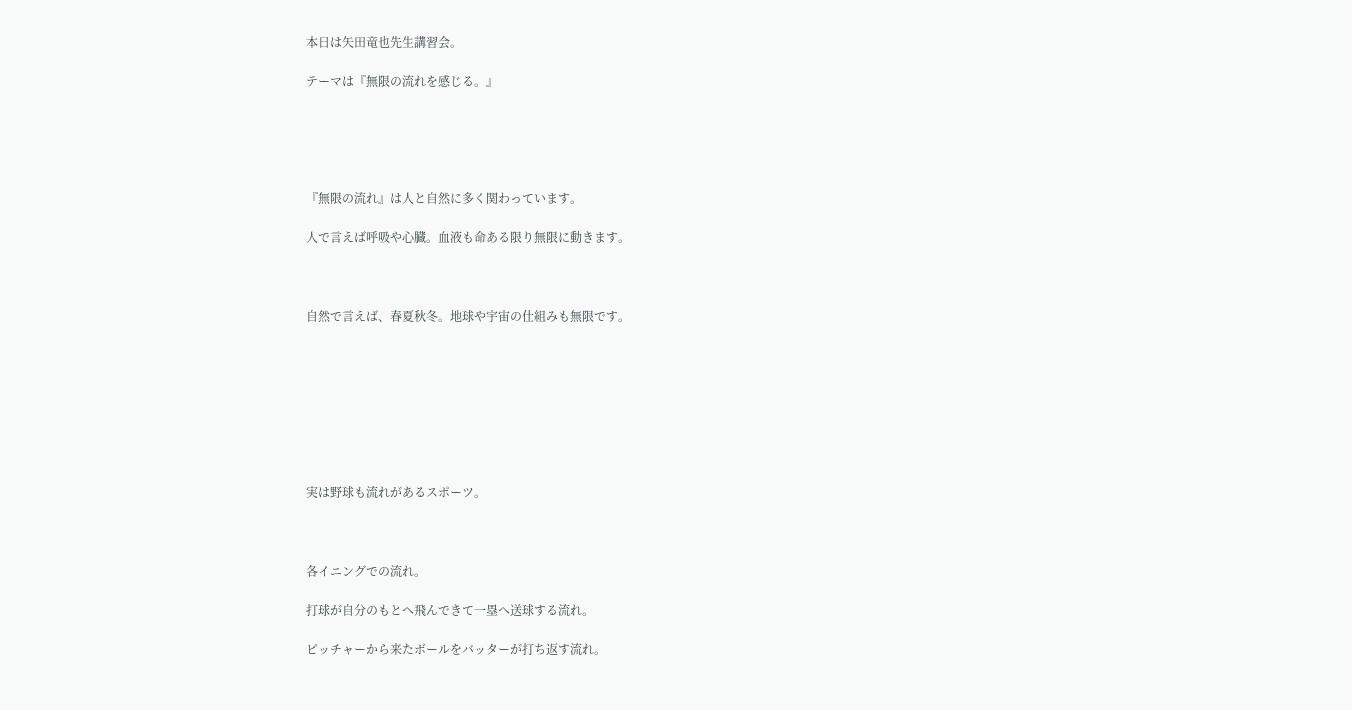本日は矢田竜也先生講習会。

テーマは『無限の流れを感じる。』





『無限の流れ』は人と自然に多く関わっています。

人で言えば呼吸や心臓。血液も命ある限り無限に動きます。



自然で言えば、春夏秋冬。地球や宇宙の仕組みも無限です。








実は野球も流れがあるスポーツ。



各イニングでの流れ。

打球が自分のもとへ飛んできて一塁へ送球する流れ。

ピッチャーから来たボールをバッターが打ち返す流れ。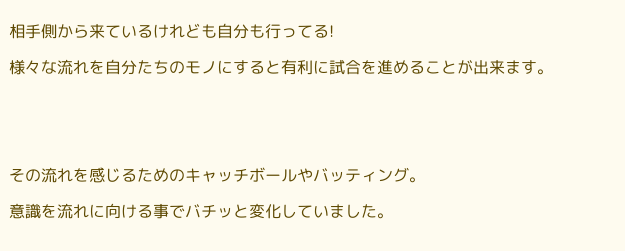相手側から来ているけれども自分も行ってる!

様々な流れを自分たちのモノにすると有利に試合を進めることが出来ます。





その流れを感じるためのキャッチボールやバッティング。

意識を流れに向ける事でバチッと変化していました。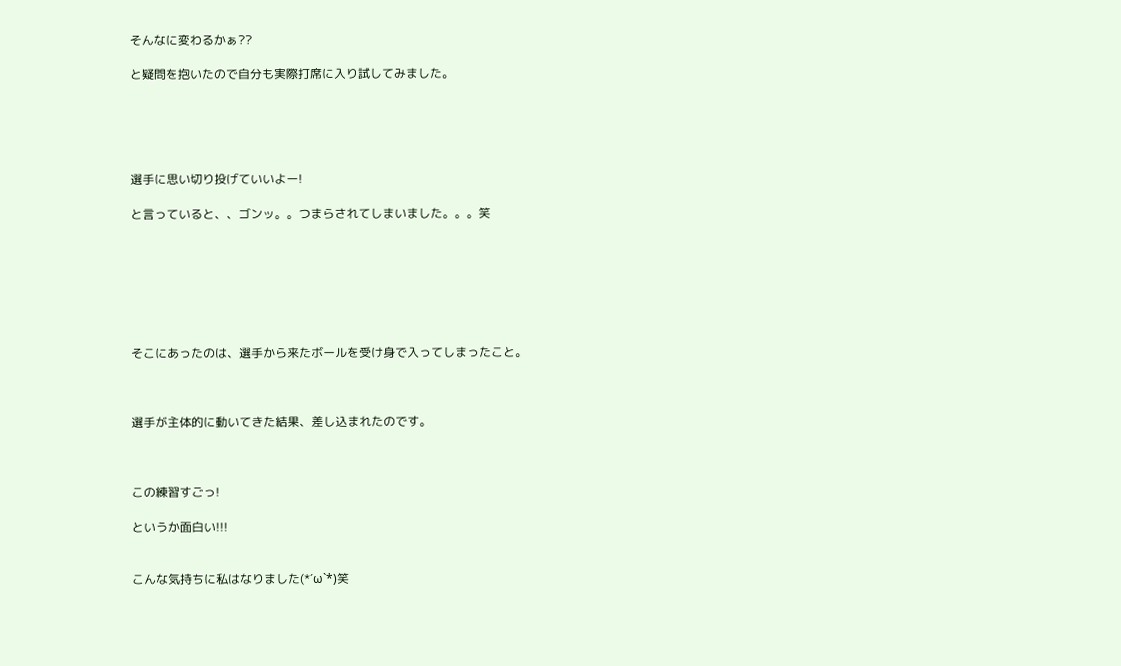そんなに変わるかぁ??

と疑問を抱いたので自分も実際打席に入り試してみました。





選手に思い切り投げていいよー!

と言っていると、、ゴンッ。。つまらされてしまいました。。。笑







そこにあったのは、選手から来たボールを受け身で入ってしまったこと。



選手が主体的に動いてきた結果、差し込まれたのです。



この練習すごっ!

というか面白い!!!


こんな気持ちに私はなりました(*´ω`*)笑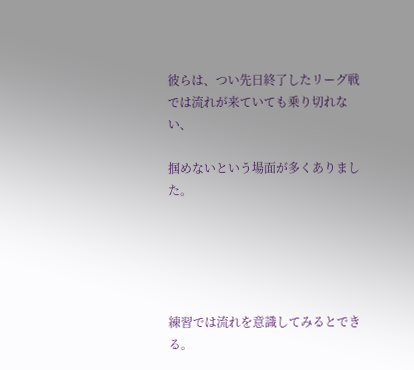彼らは、つい先日終了したリーグ戦では流れが来ていても乗り切れない、

掴めないという場面が多くありました。





練習では流れを意識してみるとできる。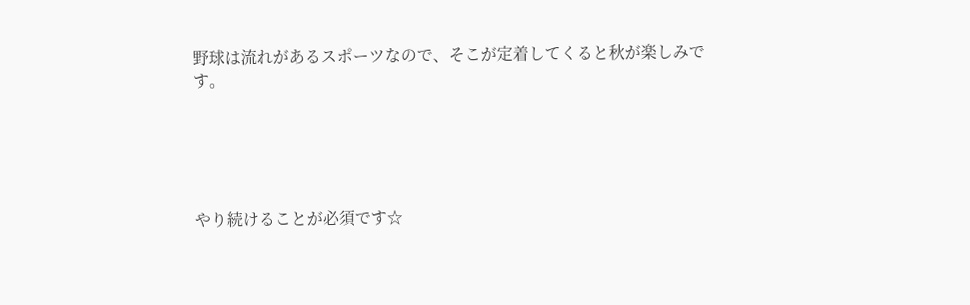野球は流れがあるスポーツなので、そこが定着してくると秋が楽しみです。





やり続けることが必須です☆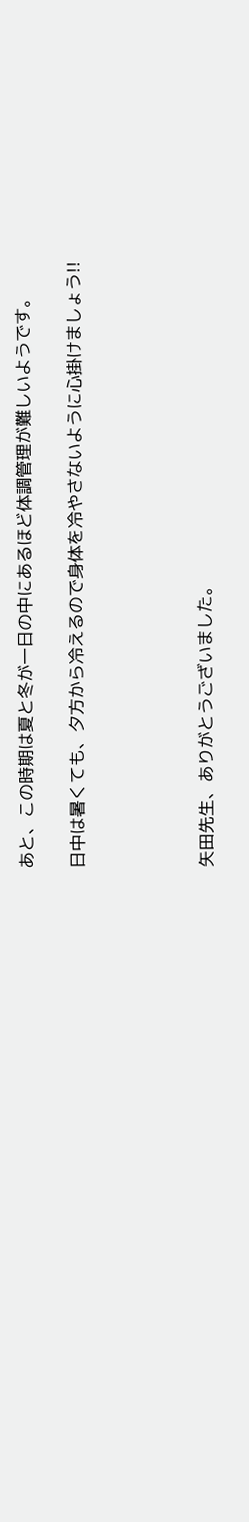あと、この時期は夏と冬が一日の中にあるほど体調管理が難しいようです。

日中は暑くても、夕方から冷えるので身体を冷やさないように心掛けましょう!!




矢田先生、ありがとうございました。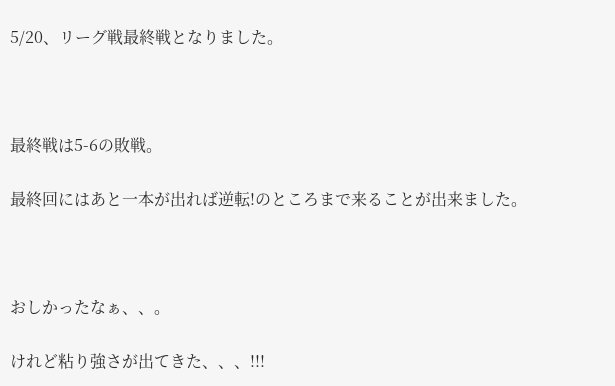5/20、リーグ戦最終戦となりました。



最終戦は5-6の敗戦。

最終回にはあと一本が出れば逆転!のところまで来ることが出来ました。



おしかったなぁ、、。

けれど粘り強さが出てきた、、、!!!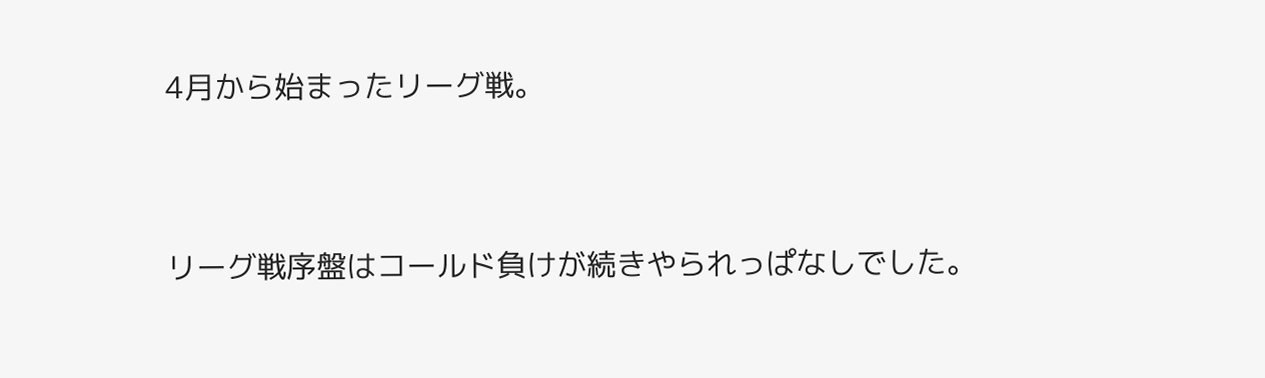4月から始まったリーグ戦。



リーグ戦序盤はコールド負けが続きやられっぱなしでした。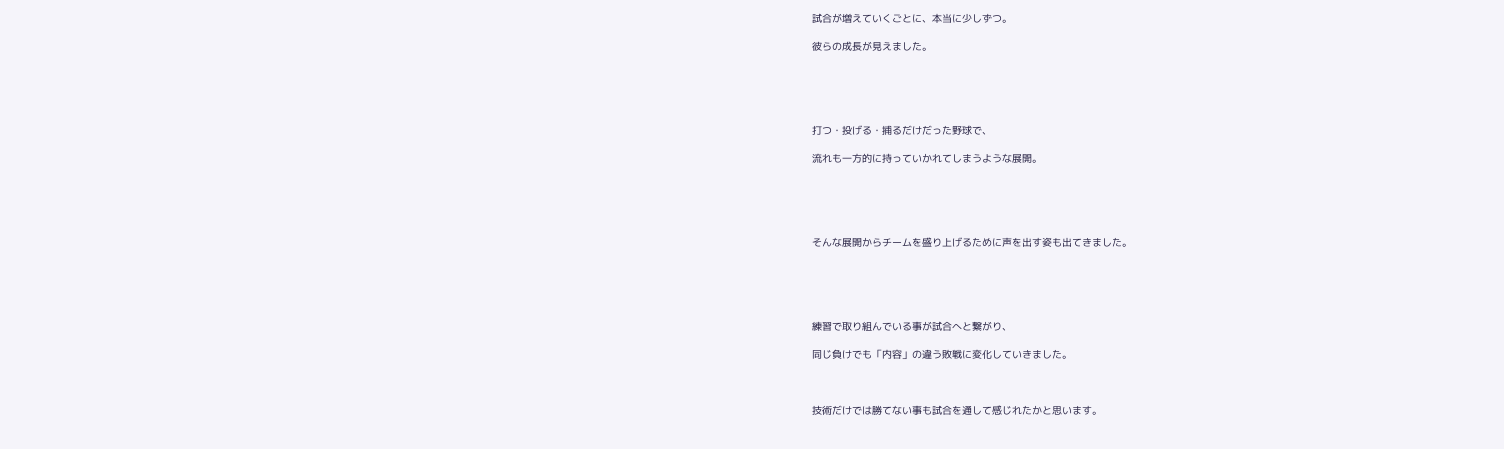試合が増えていくごとに、本当に少しずつ。

彼らの成長が見えました。





打つ・投げる・捕るだけだった野球で、

流れも一方的に持っていかれてしまうような展開。





そんな展開からチームを盛り上げるために声を出す姿も出てきました。





練習で取り組んでいる事が試合へと繋がり、

同じ負けでも「内容」の違う敗戦に変化していきました。



技術だけでは勝てない事も試合を通して感じれたかと思います。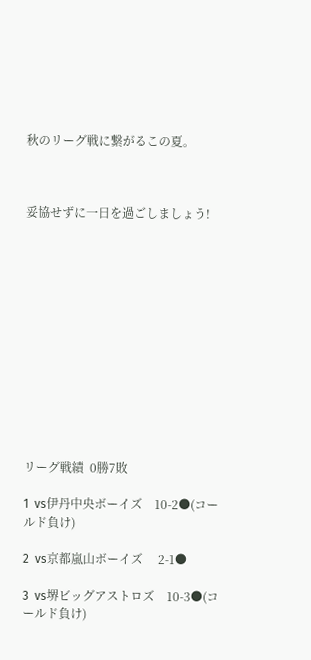秋のリーグ戦に繋がるこの夏。



妥協せずに一日を過ごしましょう!













リーグ戦績  0勝7敗

1  vs伊丹中央ボーイズ    10-2●(コールド負け)

2  vs京都嵐山ボーイズ     2-1●

3  vs堺ビッグアストロズ    10-3●(コールド負け)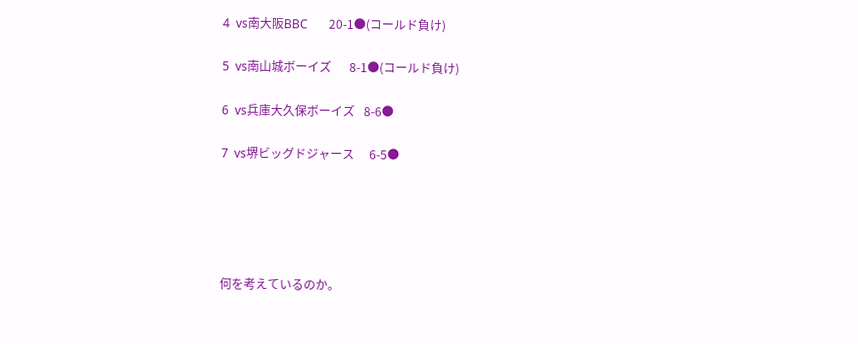4  vs南大阪BBC       20-1●(コールド負け)

5  vs南山城ボーイズ      8-1●(コールド負け)

6  vs兵庫大久保ボーイズ   8-6●

7  vs堺ビッグドジャース     6-5●





何を考えているのか。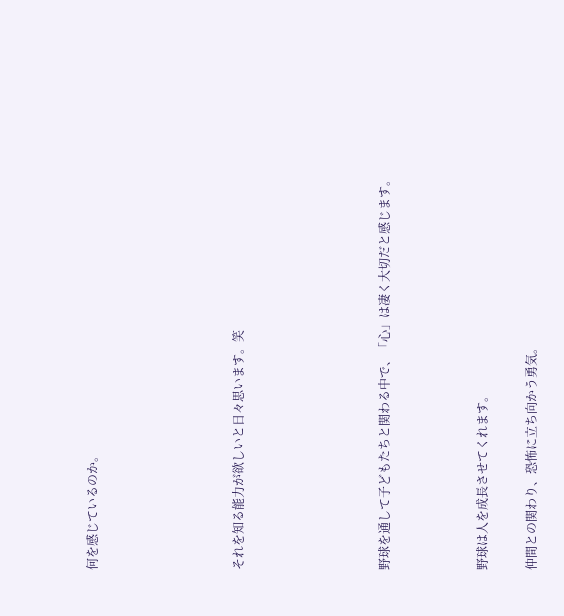何を感じているのか。





それを知る能力が欲しいと日々思います。笑





野球を通して子どもたちと関わる中で、「心」は凄く大切だと感じます。



野球は人を成長させてくれます。

仲間との関わり、恐怖に立ち向かう勇気。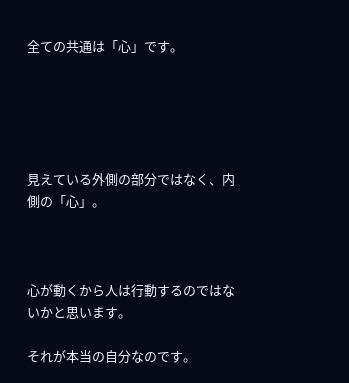全ての共通は「心」です。





見えている外側の部分ではなく、内側の「心」。



心が動くから人は行動するのではないかと思います。

それが本当の自分なのです。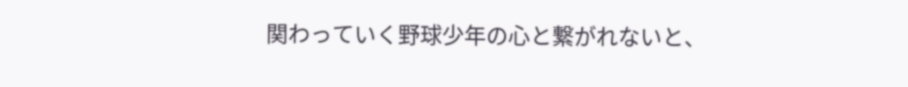関わっていく野球少年の心と繋がれないと、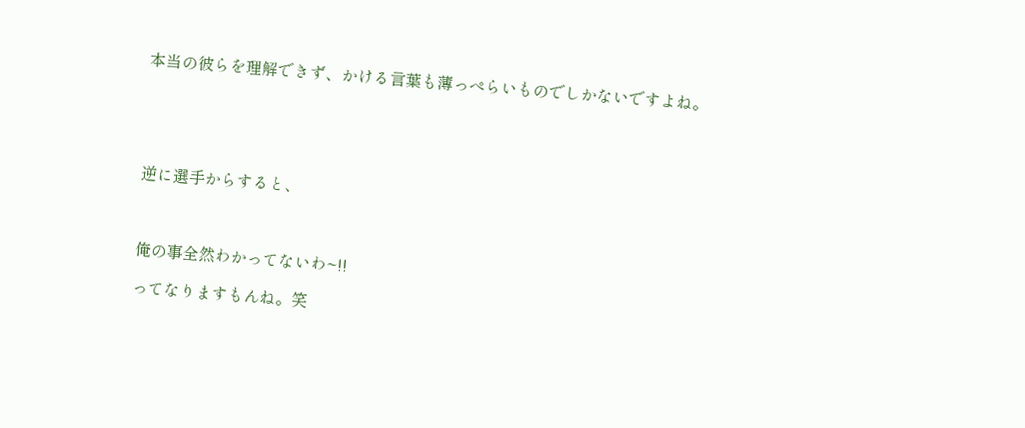本当の彼らを理解できず、かける言葉も薄っぺらいものでしかないですよね。





逆に選手からすると、



俺の事全然わかってないわ~!!

ってなりますもんね。笑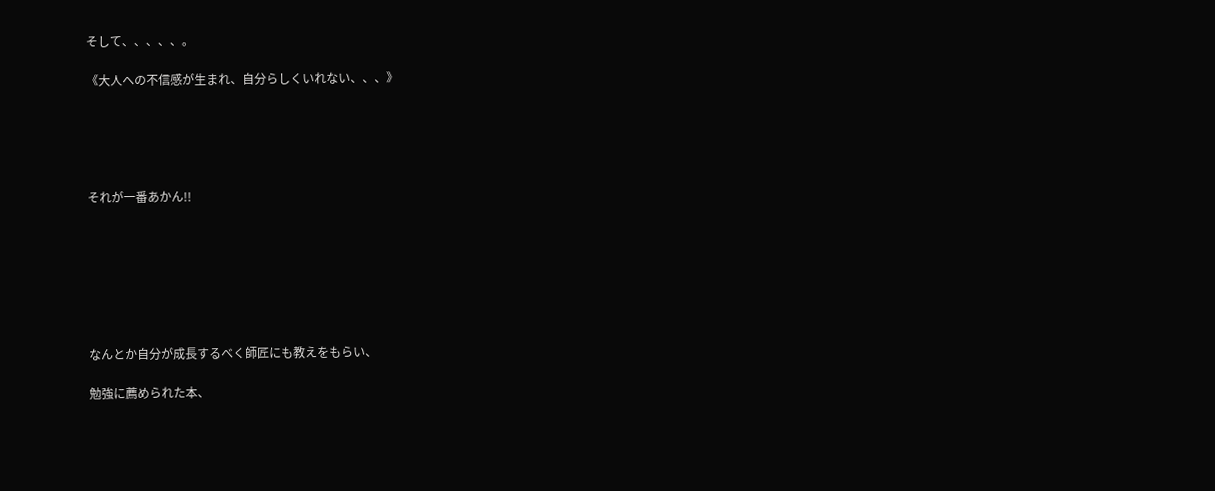そして、、、、、。

《大人への不信感が生まれ、自分らしくいれない、、、》





それが一番あかん!!







なんとか自分が成長するべく師匠にも教えをもらい、

勉強に薦められた本、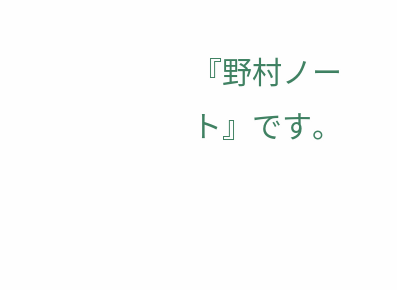『野村ノート』です。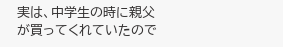実は、中学生の時に親父が買ってくれていたので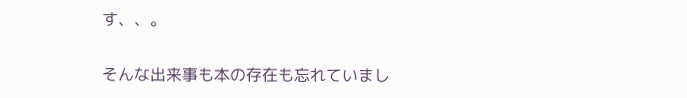す、、。

そんな出来事も本の存在も忘れていまし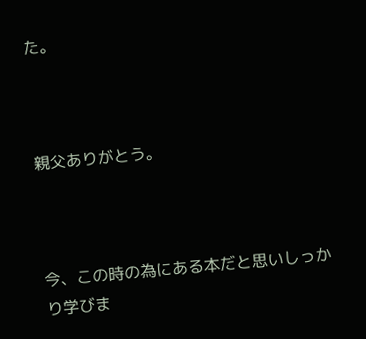た。



親父ありがとう。



今、この時の為にある本だと思いしっかり学びま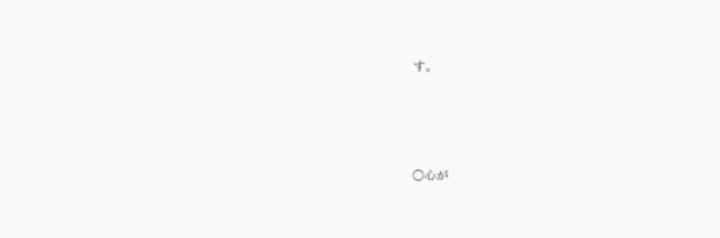す。






○心が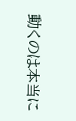動くのは本当に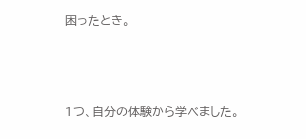困ったとき。



1つ、自分の体験から学べました。